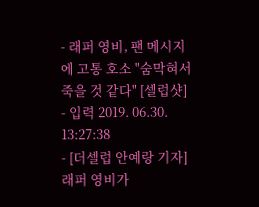- 래퍼 영비, 팬 메시지에 고통 호소 "숨막혀서 죽을 것 같다" [셀럽샷]
- 입력 2019. 06.30. 13:27:38
- [더셀럽 안예랑 기자] 래퍼 영비가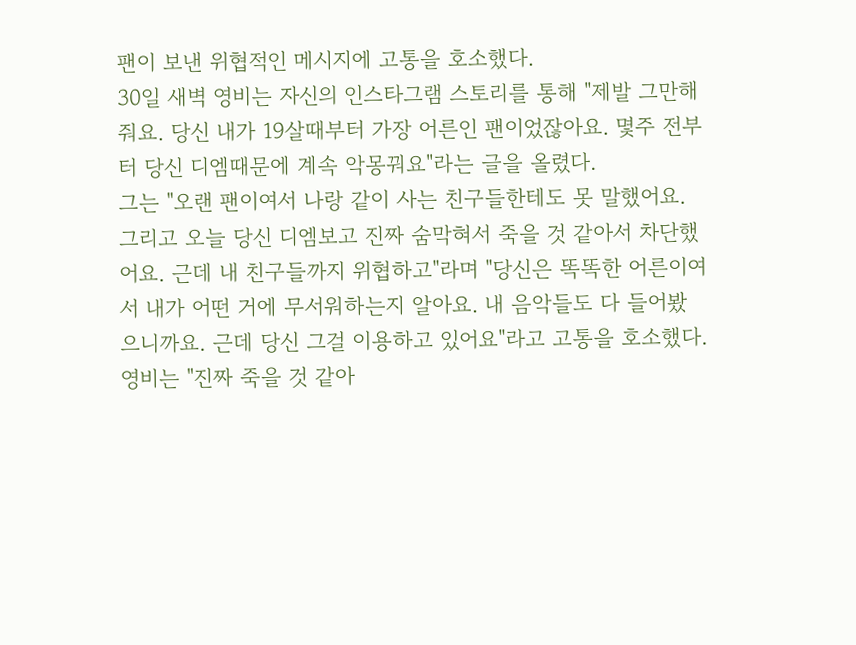팬이 보낸 위협적인 메시지에 고통을 호소했다.
30일 새벽 영비는 자신의 인스타그램 스토리를 통해 "제발 그만해줘요. 당신 내가 19살때부터 가장 어른인 팬이었잖아요. 몇주 전부터 당신 디엠때문에 계속 악몽꿔요"라는 글을 올렸다.
그는 "오랜 팬이여서 나랑 같이 사는 친구들한테도 못 말했어요. 그리고 오늘 당신 디엠보고 진짜 숨막혀서 죽을 것 같아서 차단했어요. 근데 내 친구들까지 위협하고"라며 "당신은 똑똑한 어른이여서 내가 어떤 거에 무서워하는지 알아요. 내 음악들도 다 들어봤으니까요. 근데 당신 그걸 이용하고 있어요"라고 고통을 호소했다.
영비는 "진짜 죽을 것 같아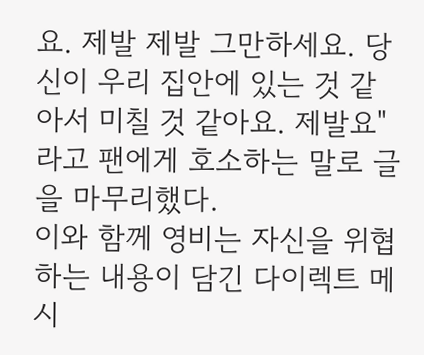요. 제발 제발 그만하세요. 당신이 우리 집안에 있는 것 같아서 미칠 것 같아요. 제발요"라고 팬에게 호소하는 말로 글을 마무리했다.
이와 함께 영비는 자신을 위협하는 내용이 담긴 다이렉트 메시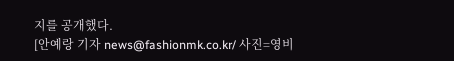지를 공개했다.
[안예랑 기자 news@fashionmk.co.kr/ 사진=영비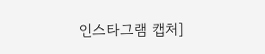인스타그램 캡처]